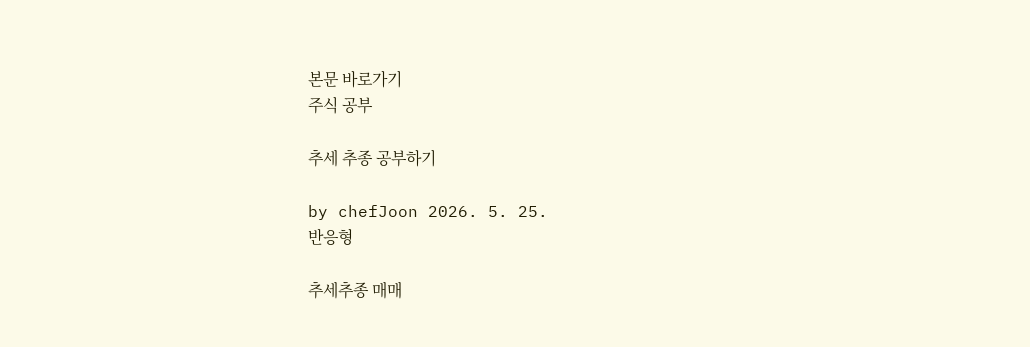본문 바로가기
주식 공부

추세 추종 공부하기

by chefJoon 2026. 5. 25.
반응형

추세추종 매매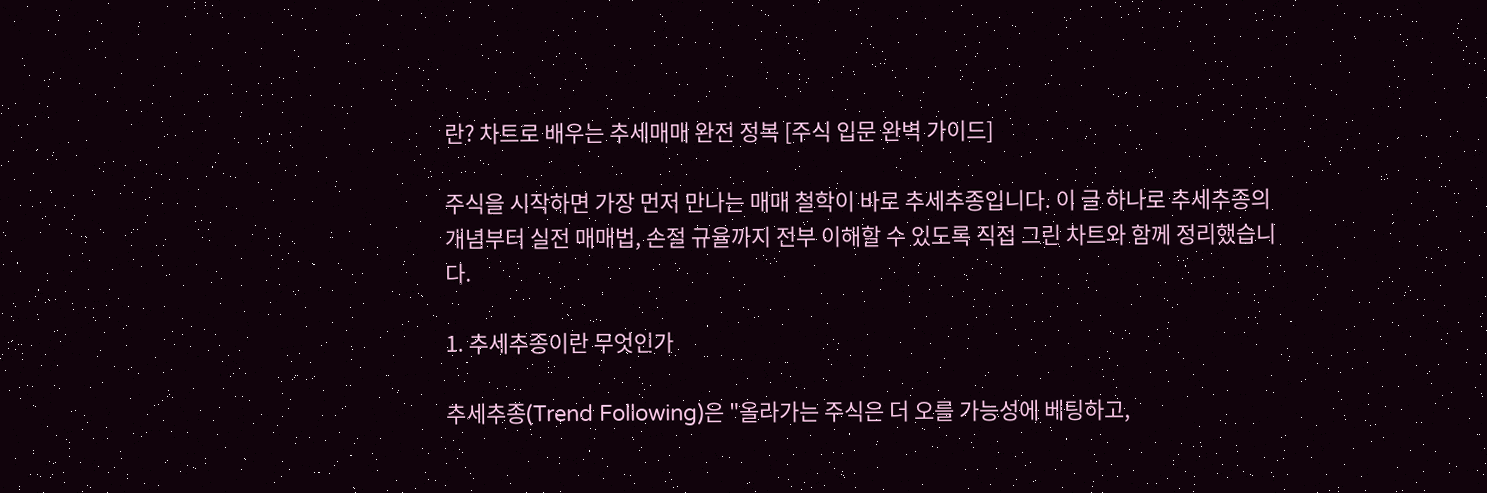란? 차트로 배우는 추세매매 완전 정복 [주식 입문 완벽 가이드]

주식을 시작하면 가장 먼저 만나는 매매 철학이 바로 추세추종입니다. 이 글 하나로 추세추종의 개념부터 실전 매매법, 손절 규율까지 전부 이해할 수 있도록 직접 그린 차트와 함께 정리했습니다.

1. 추세추종이란 무엇인가

추세추종(Trend Following)은 "올라가는 주식은 더 오를 가능성에 베팅하고,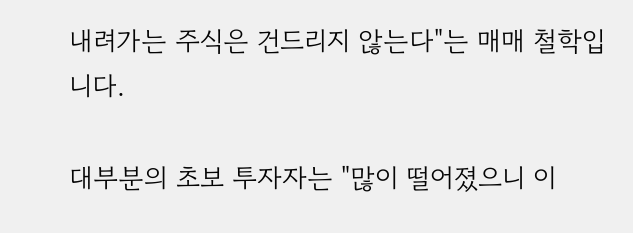내려가는 주식은 건드리지 않는다"는 매매 철학입니다.

대부분의 초보 투자자는 "많이 떨어졌으니 이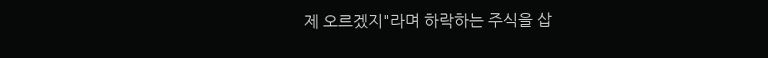제 오르겠지"라며 하락하는 주식을 삽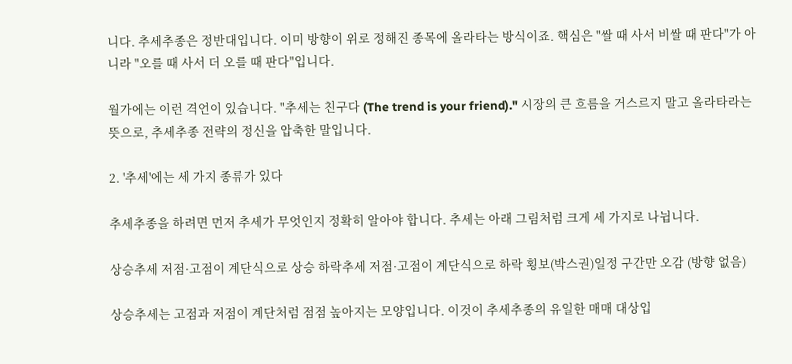니다. 추세추종은 정반대입니다. 이미 방향이 위로 정해진 종목에 올라타는 방식이죠. 핵심은 "쌀 때 사서 비쌀 때 판다"가 아니라 "오를 때 사서 더 오를 때 판다"입니다.

월가에는 이런 격언이 있습니다. "추세는 친구다 (The trend is your friend)." 시장의 큰 흐름을 거스르지 말고 올라타라는 뜻으로, 추세추종 전략의 정신을 압축한 말입니다.

2. '추세'에는 세 가지 종류가 있다

추세추종을 하려면 먼저 추세가 무엇인지 정확히 알아야 합니다. 추세는 아래 그림처럼 크게 세 가지로 나뉩니다.

상승추세 저점·고점이 계단식으로 상승 하락추세 저점·고점이 계단식으로 하락 횡보(박스권)일정 구간만 오감 (방향 없음)

상승추세는 고점과 저점이 계단처럼 점점 높아지는 모양입니다. 이것이 추세추종의 유일한 매매 대상입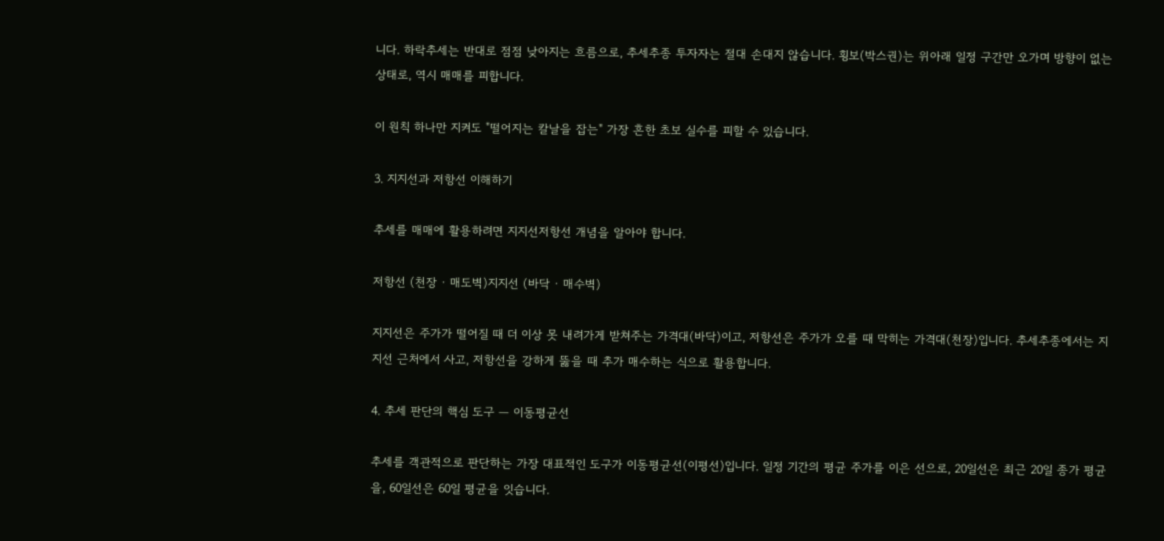니다. 하락추세는 반대로 점점 낮아지는 흐름으로, 추세추종 투자자는 절대 손대지 않습니다. 횡보(박스권)는 위아래 일정 구간만 오가며 방향이 없는 상태로, 역시 매매를 피합니다.

이 원칙 하나만 지켜도 "떨어지는 칼날을 잡는" 가장 흔한 초보 실수를 피할 수 있습니다.

3. 지지선과 저항선 이해하기

추세를 매매에 활용하려면 지지선저항선 개념을 알아야 합니다.

저항선 (천장 · 매도벽)지지선 (바닥 · 매수벽)

지지선은 주가가 떨어질 때 더 이상 못 내려가게 받쳐주는 가격대(바닥)이고, 저항선은 주가가 오를 때 막히는 가격대(천장)입니다. 추세추종에서는 지지선 근처에서 사고, 저항선을 강하게 뚫을 때 추가 매수하는 식으로 활용합니다.

4. 추세 판단의 핵심 도구 — 이동평균선

추세를 객관적으로 판단하는 가장 대표적인 도구가 이동평균선(이평선)입니다. 일정 기간의 평균 주가를 이은 선으로, 20일선은 최근 20일 종가 평균을, 60일선은 60일 평균을 잇습니다.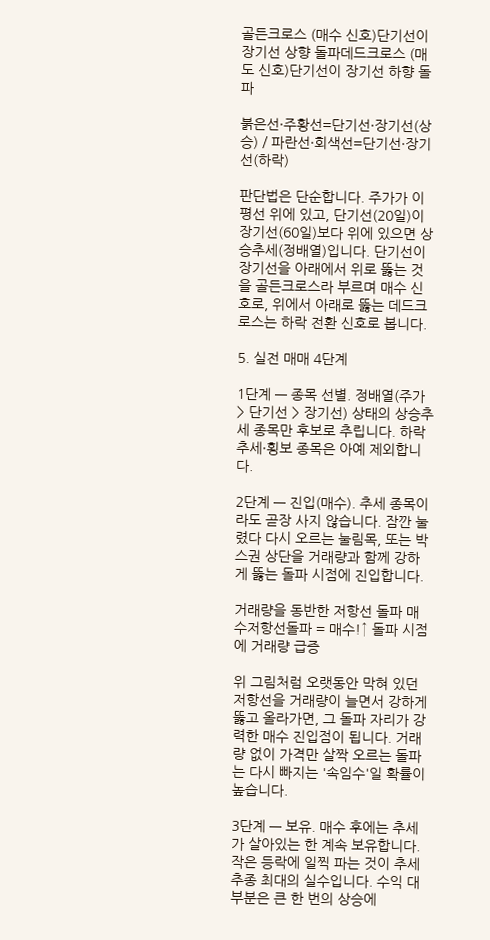골든크로스 (매수 신호)단기선이 장기선 상향 돌파데드크로스 (매도 신호)단기선이 장기선 하향 돌파

붉은선·주황선=단기선·장기선(상승) / 파란선·회색선=단기선·장기선(하락)

판단법은 단순합니다. 주가가 이평선 위에 있고, 단기선(20일)이 장기선(60일)보다 위에 있으면 상승추세(정배열)입니다. 단기선이 장기선을 아래에서 위로 뚫는 것을 골든크로스라 부르며 매수 신호로, 위에서 아래로 뚫는 데드크로스는 하락 전환 신호로 봅니다.

5. 실전 매매 4단계

1단계 — 종목 선별. 정배열(주가 > 단기선 > 장기선) 상태의 상승추세 종목만 후보로 추립니다. 하락추세·횡보 종목은 아예 제외합니다.

2단계 — 진입(매수). 추세 종목이라도 곧장 사지 않습니다. 잠깐 눌렸다 다시 오르는 눌림목, 또는 박스권 상단을 거래량과 함께 강하게 뚫는 돌파 시점에 진입합니다.

거래량을 동반한 저항선 돌파 매수저항선돌파 = 매수!↑ 돌파 시점에 거래량 급증

위 그림처럼 오랫동안 막혀 있던 저항선을 거래량이 늘면서 강하게 뚫고 올라가면, 그 돌파 자리가 강력한 매수 진입점이 됩니다. 거래량 없이 가격만 살짝 오르는 돌파는 다시 빠지는 '속임수'일 확률이 높습니다.

3단계 — 보유. 매수 후에는 추세가 살아있는 한 계속 보유합니다. 작은 등락에 일찍 파는 것이 추세추종 최대의 실수입니다. 수익 대부분은 큰 한 번의 상승에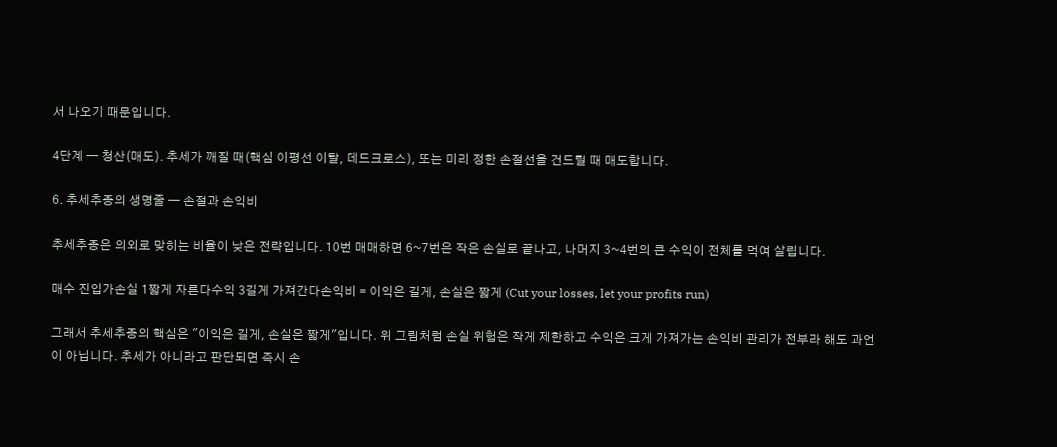서 나오기 때문입니다.

4단계 — 청산(매도). 추세가 깨질 때(핵심 이평선 이탈, 데드크로스), 또는 미리 정한 손절선을 건드릴 때 매도합니다.

6. 추세추종의 생명줄 — 손절과 손익비

추세추종은 의외로 맞히는 비율이 낮은 전략입니다. 10번 매매하면 6~7번은 작은 손실로 끝나고, 나머지 3~4번의 큰 수익이 전체를 먹여 살립니다.

매수 진입가손실 1짧게 자른다수익 3길게 가져간다손익비 = 이익은 길게, 손실은 짧게 (Cut your losses, let your profits run)

그래서 추세추종의 핵심은 "이익은 길게, 손실은 짧게"입니다. 위 그림처럼 손실 위험은 작게 제한하고 수익은 크게 가져가는 손익비 관리가 전부라 해도 과언이 아닙니다. 추세가 아니라고 판단되면 즉시 손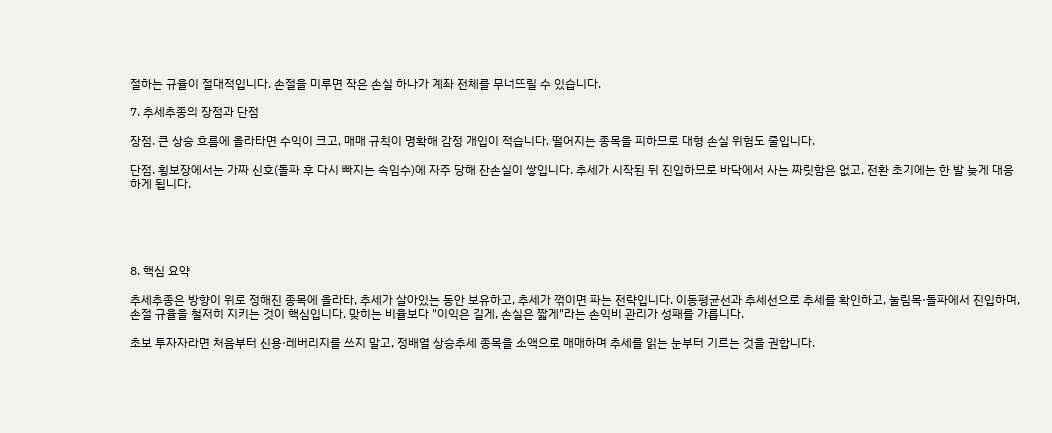절하는 규율이 절대적입니다. 손절을 미루면 작은 손실 하나가 계좌 전체를 무너뜨릴 수 있습니다.

7. 추세추종의 장점과 단점

장점. 큰 상승 흐름에 올라타면 수익이 크고, 매매 규칙이 명확해 감정 개입이 적습니다. 떨어지는 종목을 피하므로 대형 손실 위험도 줄입니다.

단점. 횡보장에서는 가짜 신호(돌파 후 다시 빠지는 속임수)에 자주 당해 잔손실이 쌓입니다. 추세가 시작된 뒤 진입하므로 바닥에서 사는 짜릿함은 없고, 전환 초기에는 한 발 늦게 대응하게 됩니다.





8. 핵심 요약

추세추종은 방향이 위로 정해진 종목에 올라타, 추세가 살아있는 동안 보유하고, 추세가 꺾이면 파는 전략입니다. 이동평균선과 추세선으로 추세를 확인하고, 눌림목·돌파에서 진입하며, 손절 규율을 철저히 지키는 것이 핵심입니다. 맞히는 비율보다 "이익은 길게, 손실은 짧게"라는 손익비 관리가 성패를 가릅니다.

초보 투자자라면 처음부터 신용·레버리지를 쓰지 말고, 정배열 상승추세 종목을 소액으로 매매하며 추세를 읽는 눈부터 기르는 것을 권합니다.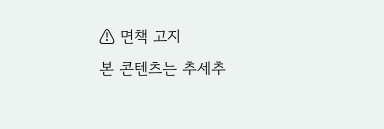⚠ 면책 고지
본 콘텐츠는 추세추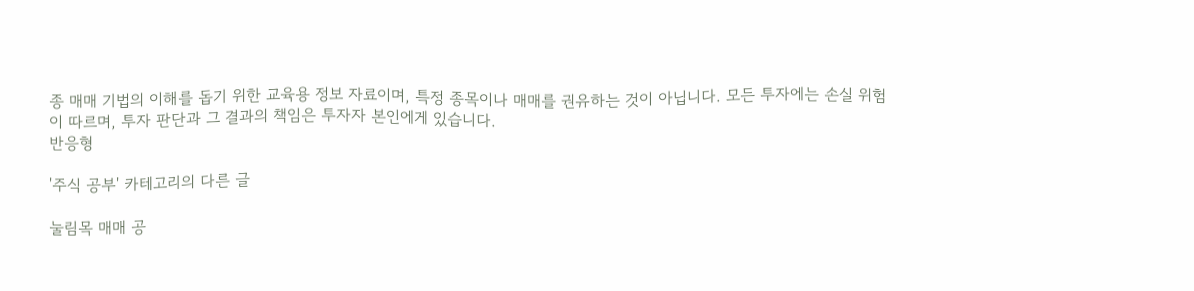종 매매 기법의 이해를 돕기 위한 교육용 정보 자료이며, 특정 종목이나 매매를 권유하는 것이 아닙니다. 모든 투자에는 손실 위험이 따르며, 투자 판단과 그 결과의 책임은 투자자 본인에게 있습니다.
반응형

'주식 공부' 카테고리의 다른 글

눌림목 매매 공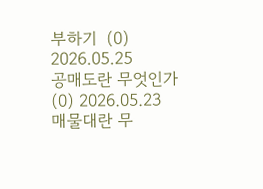부하기  (0) 2026.05.25
공매도란 무엇인가  (0) 2026.05.23
매물대란 무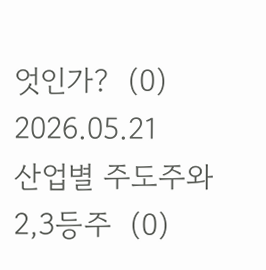엇인가?  (0) 2026.05.21
산업별 주도주와 2,3등주  (0)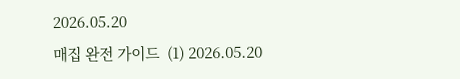2026.05.20
매집 완전 가이드  (1) 2026.05.20